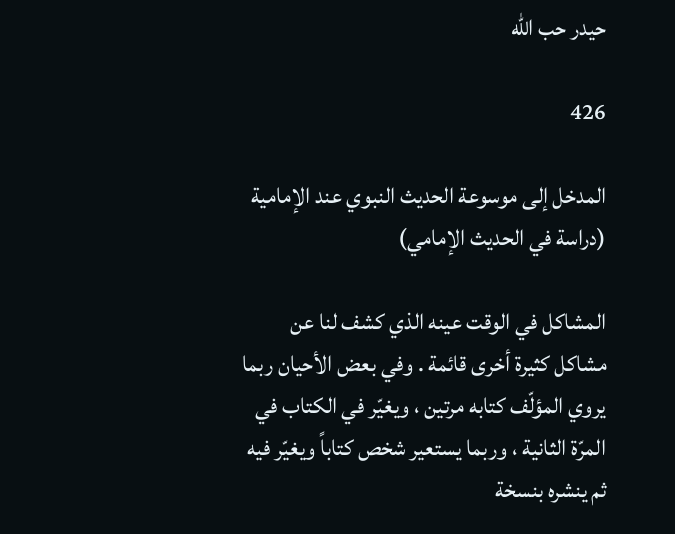حيدر حب الله

426

المدخل إلى موسوعة الحديث النبوي عند الإمامية (دراسة في الحديث الإمامي)

المشاكل في الوقت عينه الذي كشف لنا عن مشاكل كثيرة أخرى قائمة . وفي بعض الأحيان ربما يروي المؤلّف كتابه مرتين ، ويغيّر في الكتاب في المرّة الثانية ، وربما يستعير شخص كتاباً ويغيّر فيه ثم ينشره بنسخة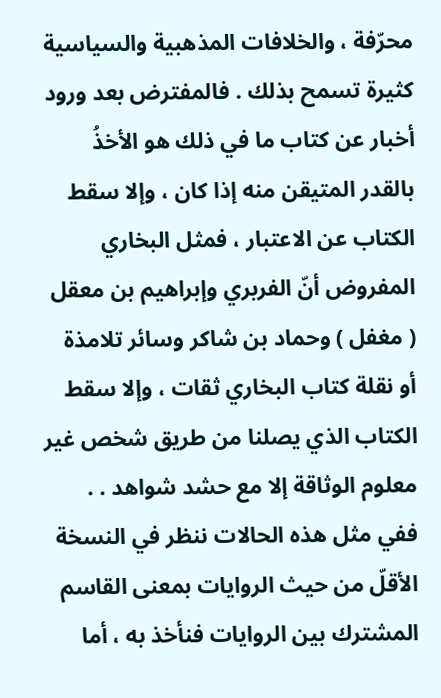محرّفة ، والخلافات المذهبية والسياسية كثيرة تسمح بذلك . فالمفترض بعد ورود أخبار عن كتاب ما في ذلك هو الأخذُ بالقدر المتيقن منه إذا كان ، وإلا سقط الكتاب عن الاعتبار ، فمثل البخاري المفروض أنّ الفربري وإبراهيم بن معقل ( مغفل ) وحماد بن شاكر وسائر تلامذة أو نقلة كتاب البخاري ثقات ، وإلا سقط الكتاب الذي يصلنا من طريق شخص غير معلوم الوثاقة إلا مع حشد شواهد . . ففي مثل هذه الحالات ننظر في النسخة الأقلّ من حيث الروايات بمعنى القاسم المشترك بين الروايات فنأخذ به ، أما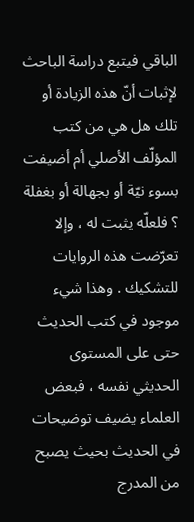الباقي فيتبع دراسة الباحث لإثبات أنّ هذه الزيادة أو تلك هل هي من كتب المؤلّف الأصلي أم أضيفت بسوء نيّة أو بجهالة أو بغفلة ؟ فلعلّه يثبت له ، وإلا تعرّضت هذه الروايات للتشكيك . وهذا شيء موجود في كتب الحديث حتى على المستوى الحديثي نفسه ، فبعض العلماء يضيف توضيحات في الحديث بحيث يصبح من المدرج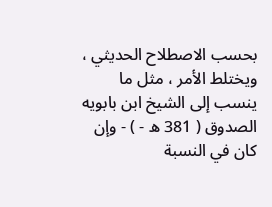بحسب الاصطلاح الحديثي ، ويختلط الأمر ، مثل ما ينسب إلى الشيخ ابن بابويه الصدوق ( 381 ه - ) - وإن كان في النسبة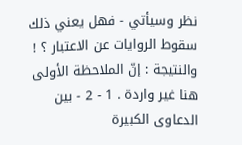نظر وسيأتي - فهل يعني ذلك سقوط الروايات عن الاعتبار ؟ ! والنتيجة : إنّ الملاحظة الأولى هنا غير واردة . 1 - 2 - بين الدعاوى الكبيرة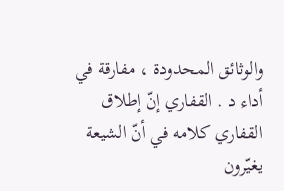والوثائق المحدودة ، مفارقة في أداء د . القفاري إنّ إطلاق القفاري كلامه في أنّ الشيعة يغيّرون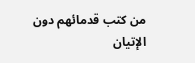من كتب قدمائهم دون الإتيان